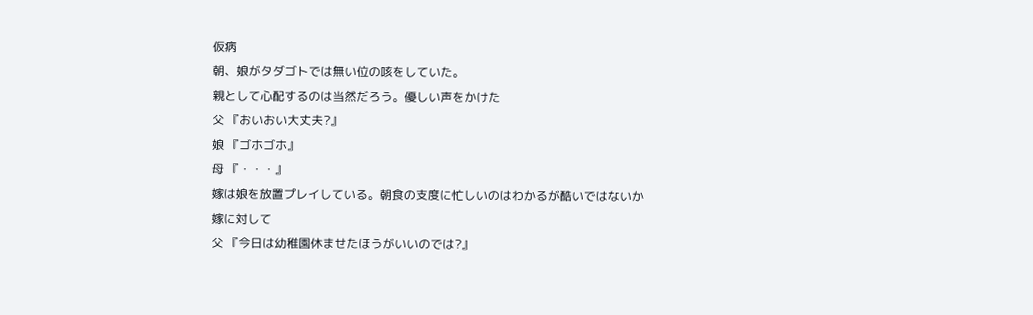仮病
朝、娘がタダゴトでは無い位の咳をしていた。
親として心配するのは当然だろう。優しい声をかけた
父 『おいおい大丈夫?』
娘 『ゴホゴホ』
母 『・・・』
嫁は娘を放置プレイしている。朝食の支度に忙しいのはわかるが酷いではないか
嫁に対して
父 『今日は幼稚園休ませたほうがいいのでは?』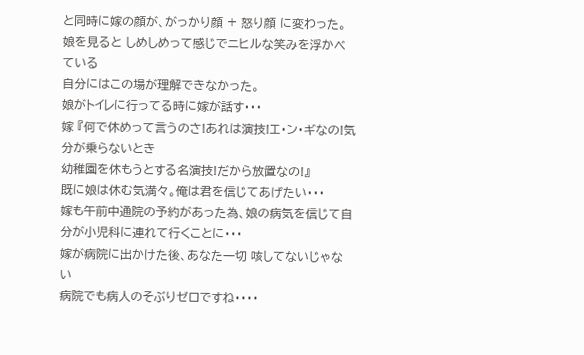と同時に嫁の顔が、がっかり顔 + 怒り顔 に変わった。
娘を見ると しめしめって感じでニヒルな笑みを浮かべている
自分にはこの場が理解できなかった。
娘がトイレに行ってる時に嫁が話す・・・
嫁 『何で休めって言うのさ!あれは演技!エ・ン・ギなの!気分が乗らないとき
幼稚園を休もうとする名演技!だから放置なの!』
既に娘は休む気満々。俺は君を信じてあげたい・・・
嫁も午前中通院の予約があった為、娘の病気を信じて自分が小児科に連れて行くことに・・・
嫁が病院に出かけた後、あなた一切 咳してないじゃない
病院でも病人のそぶりゼロですね・・・・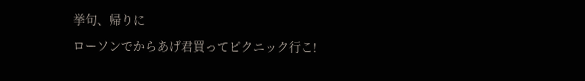挙句、帰りに
ローソンでからあげ君買ってピクニック行こ!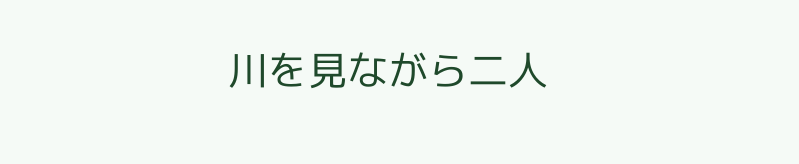川を見ながら二人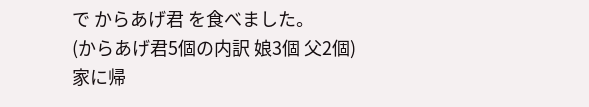で からあげ君 を食べました。
(からあげ君5個の内訳 娘3個 父2個)
家に帰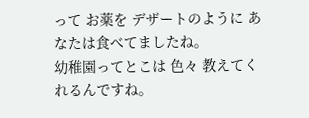って お薬を デザートのように あなたは食べてましたね。
幼稚園ってとこは 色々 教えてくれるんですね。